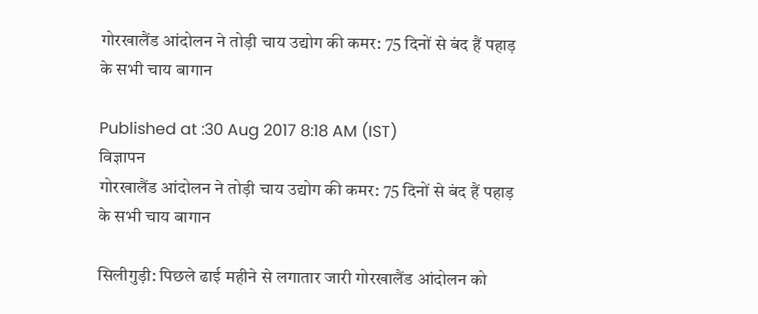गोरखालैंड आंदोलन ने तोड़ी चाय उद्योग की कमर: 75 दिनों से बंद हैं पहाड़ के सभी चाय बागान

Published at :30 Aug 2017 8:18 AM (IST)
विज्ञापन
गोरखालैंड आंदोलन ने तोड़ी चाय उद्योग की कमर: 75 दिनों से बंद हैं पहाड़ के सभी चाय बागान

सिलीगुड़ी: पिछले ढाई महीने से लगातार जारी गोरखालैंड आंदोलन को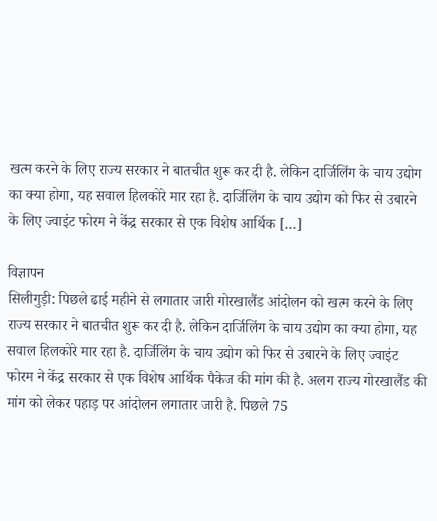खत्म करने के लिए राज्य सरकार ने बातचीत शुरू कर दी है. लेकिन दार्जिलिंग के चाय उद्योग का क्या होगा, यह सवाल हिलकोरे मार रहा है. दार्जिलिंग के चाय उद्योग को फिर से उबारने के लिए ज्वाइंट फोरम ने केंद्र सरकार से एक विशेष आर्थिक […]

विज्ञापन
सिलीगुड़ी: पिछले ढाई महीने से लगातार जारी गोरखालैंड आंदोलन को खत्म करने के लिए राज्य सरकार ने बातचीत शुरू कर दी है. लेकिन दार्जिलिंग के चाय उद्योग का क्या होगा, यह सवाल हिलकोरे मार रहा है. दार्जिलिंग के चाय उद्योग को फिर से उबारने के लिए ज्वाइंट फोरम ने केंद्र सरकार से एक विशेष आर्थिक पैकेज की मांग की है. अलग राज्य गोरखालैंड की मांग को लेकर पहाड़ पर आंदोलन लगातार जारी है. पिछले 75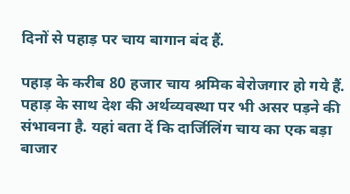दिनों से पहाड़ पर चाय बागान बंद हैं.

पहाड़ के करीब 80 हजार चाय श्रमिक बेरोजगार हो गये हैं. पहाड़ के साथ देश की अर्थव्यवस्था पर भी असर पड़ने की संभावना है. यहां बता दें कि दार्जिलिंग चाय का एक बड़ा बाजार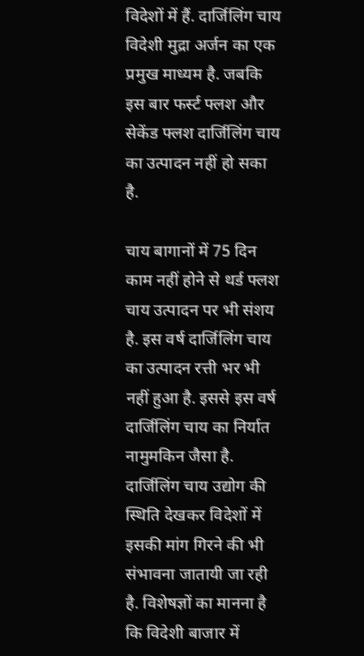विदेशों में हैं. दार्जिलिंग चाय विदेशी मुद्रा अर्जन का एक प्रमुख माध्यम है. जबकि इस बार फर्स्ट फ्लश और सेकेंड फ्लश दार्जिलिंग चाय का उत्पादन नहीं हो सका है.

चाय बागानों में 75 दिन काम नहीं होने से थर्ड फ्लश चाय उत्पादन पर भी संशय है. इस वर्ष दार्जिलिंग चाय का उत्पादन रत्ती भर भी नहीं हुआ है. इससे इस वर्ष दार्जिलिंग चाय का निर्यात नामुमकिन जैसा है. दार्जिलिंग चाय उद्योग की स्थिति देखकर विदेशों में इसकी मांग गिरने की भी संभावना जातायी जा रही है. विशेषज्ञों का मानना है कि विदेशी बाजार में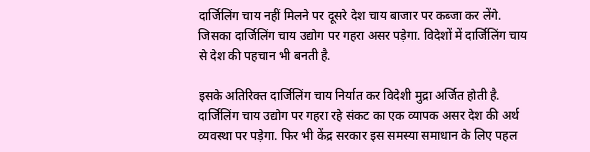दार्जिलिंग चाय नहीं मिलने पर दूसरे देश चाय बाजार पर कब्जा कर लेंगे. जिसका दार्जिलिंग चाय उद्योग पर गहरा असर पड़ेगा. विदेशों में दार्जिलिंग चाय से देश की पहचान भी बनती है.

इसके अतिरिक्त दार्जिलिंग चाय निर्यात कर विदेशी मुद्रा अर्जित होती है. दार्जिलिंग चाय उद्योग पर गहरा रहे संकट का एक व्यापक असर देश की अर्थ व्यवस्था पर पड़ेगा. फिर भी केंद्र सरकार इस समस्या समाधान के लिए पहल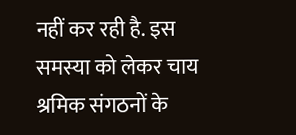नहीं कर रही है. इस समस्या को लेकर चाय श्रमिक संगठनों के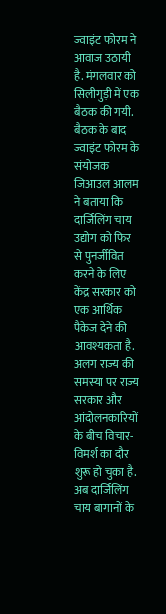ज्वाइंट फोरम ने आवाज उठायी है. मंगलवार को सिलीगुड़ी में एक बैठक की गयी. बैठक के बाद ज्वाइंट फोरम के संयोजक जिआउल आलम ने बताया कि दार्जिलिंग चाय उद्योग को फिर से पुनर्जीवित करने के लिए केंद्र सरकार को एक आर्थिक पैकेज देने की आवश्यकता है. अलग राज्य की समस्या पर राज्य सरकार और आंदोलनकारियों के बीच विचार-विमर्श का दौर शुरू हो चुका है. अब दार्जिलिंग चाय बागानों के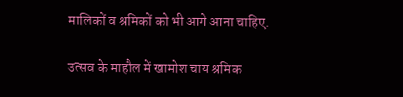मालिकों व श्रमिकों को भी आगे आना चाहिए.

उत्सव के माहौल में खामोश चाय श्रमिक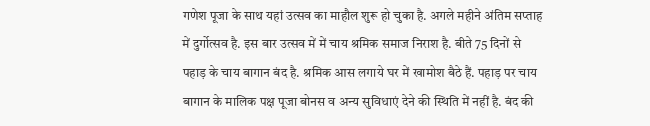गणेश पूजा के साथ यहां उत्सव का माहौल शुरू हो चुका है. अगले महीने अंतिम सप्ताह में दुर्गोत्सव है. इस बार उत्सव में में चाय श्रमिक समाज निराश है. बीते 75 दिनों से पहाड़ के चाय बागान बंद है. श्रमिक आस लगाये घर में खामोश बैठे हैं. पहाड़ पर चाय बागान के मालिक पक्ष पूजा बोनस व अन्य सुविधाएं देने की स्थिति में नहीं है. बंद की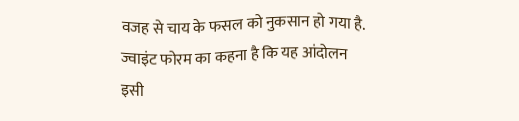वजह से चाय के फसल को नुकसान हो गया है. ज्वाइंट फोरम का कहना है कि यह आंदोलन इसी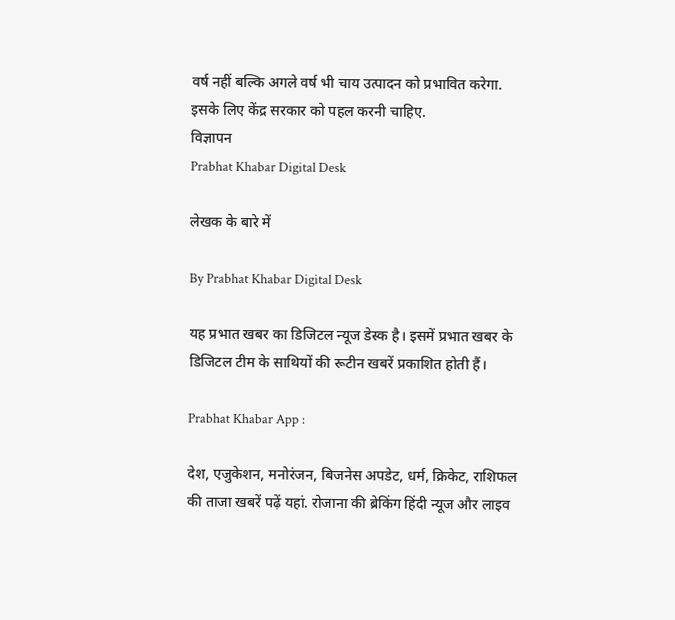वर्ष नहीं बल्कि अगले वर्ष भी चाय उत्पादन को प्रभावित करेगा. इसके लिए केंद्र सरकार को पहल करनी चाहिए.
विज्ञापन
Prabhat Khabar Digital Desk

लेखक के बारे में

By Prabhat Khabar Digital Desk

यह प्रभात खबर का डिजिटल न्यूज डेस्क है। इसमें प्रभात खबर के डिजिटल टीम के साथियों की रूटीन खबरें प्रकाशित होती हैं।

Prabhat Khabar App :

देश, एजुकेशन, मनोरंजन, बिजनेस अपडेट, धर्म, क्रिकेट, राशिफल की ताजा खबरें पढ़ें यहां. रोजाना की ब्रेकिंग हिंदी न्यूज और लाइव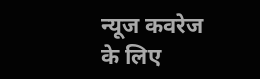न्यूज कवरेज के लिए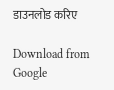डाउनलोड करिए

Download from Google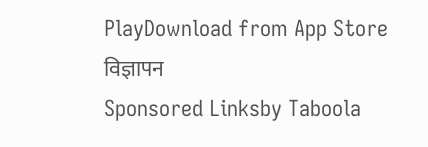PlayDownload from App Store
विज्ञापन
Sponsored Linksby Taboola